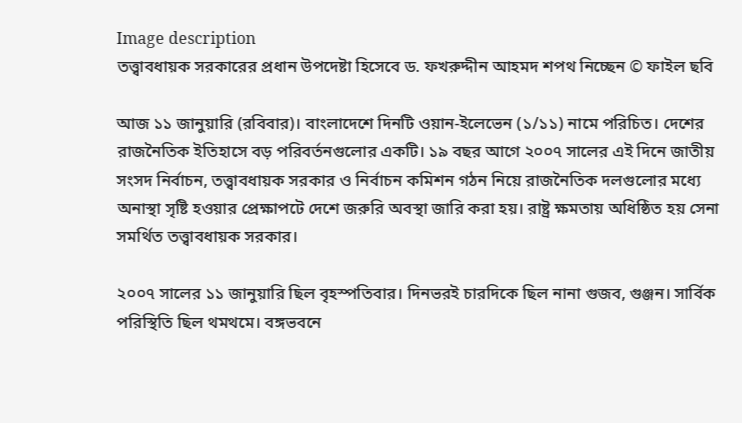Image description
তত্ত্বাবধায়ক সরকারের প্রধান উপদেষ্টা হিসেবে ড. ফখরুদ্দীন আহমদ শপথ নিচ্ছেন © ফাইল ছবি

আজ ১১ জানুয়ারি (রবিবার)। বাংলাদেশে দিনটি ওয়ান-ইলেভেন (১/১১) নামে পরিচিত। দেশের রাজনৈতিক ইতিহাসে বড় পরিবর্তনগুলোর একটি। ১৯ বছর আগে ২০০৭ সালের এই দিনে জাতীয় সংসদ নির্বাচন, তত্ত্বাবধায়ক সরকার ও নির্বাচন কমিশন গঠন নিয়ে রাজনৈতিক দলগুলোর মধ্যে অনাস্থা সৃষ্টি হওয়ার প্রেক্ষাপটে দেশে জরুরি অবস্থা জারি করা হয়। রাষ্ট্র ক্ষমতায় অধিষ্ঠিত হয় সেনা সমর্থিত তত্ত্বাবধায়ক সরকার।

২০০৭ সালের ১১ জানুয়ারি ছিল বৃহস্পতিবার। দিনভরই চারদিকে ছিল নানা গুজব, গুঞ্জন। সার্বিক পরিস্থিতি ছিল থমথমে। বঙ্গভবনে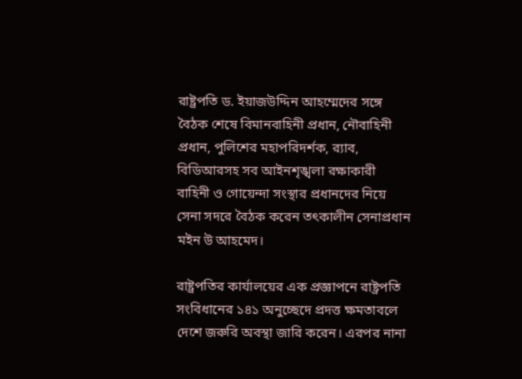রাষ্ট্রপতি ড. ইয়াজউদ্দিন আহম্মেদের সঙ্গে বৈঠক শেষে বিমানবাহিনী প্রধান, নৌবাহিনী প্রধান, পুলিশের মহাপরিদর্শক, র‍্যাব, বিডিআরসহ সব আইনশৃঙ্খলা রক্ষাকারী বাহিনী ও গোয়েন্দা সংস্থার প্রধানদের নিয়ে সেনা সদরে বৈঠক করেন তৎকালীন সেনাপ্রধান মইন উ আহমেদ।

রাষ্ট্রপতির কার্যালয়ের এক প্রজ্ঞাপনে রাষ্ট্রপতি সংবিধানের ১৪১ অনুচ্ছেদে প্রদত্ত ক্ষমতাবলে দেশে জরুরি অবস্থা জারি করেন। এরপর নানা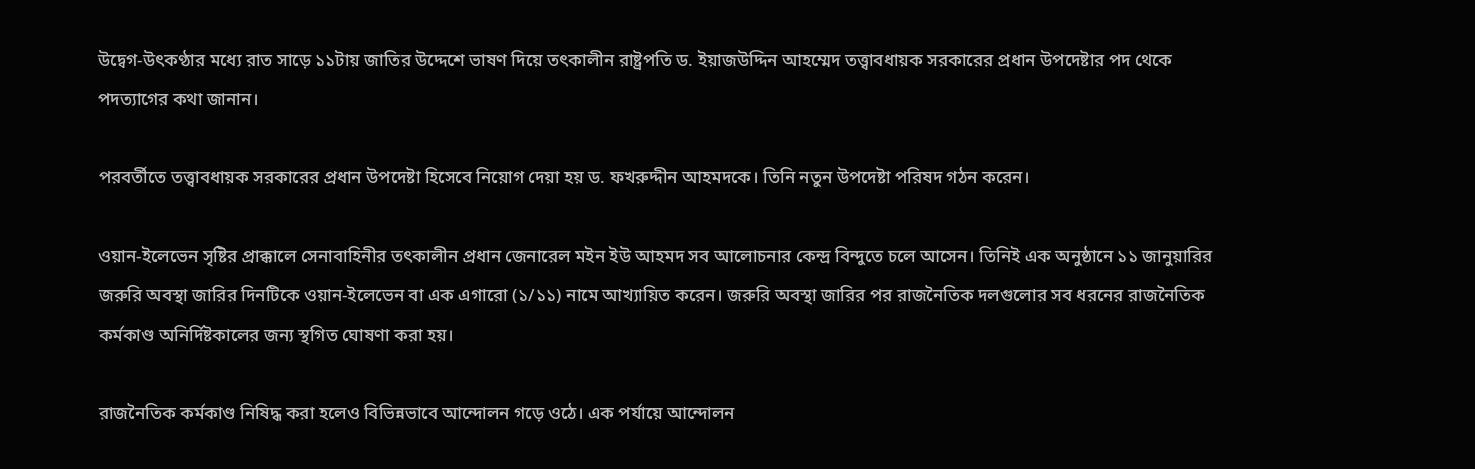উদ্বেগ-উৎকণ্ঠার মধ্যে রাত সাড়ে ১১টায় জাতির উদ্দেশে ভাষণ দিয়ে তৎকালীন রাষ্ট্রপতি ড. ইয়াজউদ্দিন আহম্মেদ তত্ত্বাবধায়ক সরকারের প্রধান উপদেষ্টার পদ থেকে পদত্যাগের কথা জানান।

পরবর্তীতে তত্ত্বাবধায়ক সরকারের প্রধান উপদেষ্টা হিসেবে নিয়োগ দেয়া হয় ড. ফখরুদ্দীন আহমদকে। তিনি নতুন উপদেষ্টা পরিষদ গঠন করেন।

ওয়ান-ইলেভেন সৃষ্টির প্রাক্কালে সেনাবাহিনীর তৎকালীন প্রধান জেনারেল মইন ইউ আহমদ সব আলোচনার কেন্দ্র বিন্দুতে চলে আসেন। তিনিই এক অনুষ্ঠানে ১১ জানুয়ারির জরুরি অবস্থা জারির দিনটিকে ওয়ান-ইলেভেন বা এক এগারো (১/১১) নামে আখ্যায়িত করেন। জরুরি অবস্থা জারির পর রাজনৈতিক দলগুলোর সব ধরনের রাজনৈতিক কর্মকাণ্ড অনির্দিষ্টকালের জন্য স্থগিত ঘোষণা করা হয়।

রাজনৈতিক কর্মকাণ্ড নিষিদ্ধ করা হলেও বিভিন্নভাবে আন্দোলন গড়ে ওঠে। এক পর্যায়ে আন্দোলন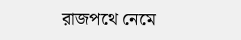রাজপথে নেমে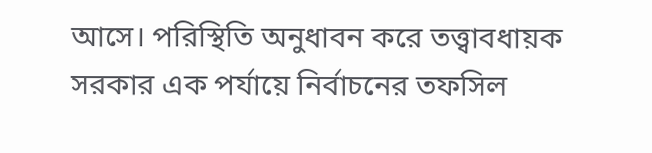আসে। পরিস্থিতি অনুধাবন করে তত্ত্বাবধায়ক সরকার এক পর্যায়ে নির্বাচনের তফসিল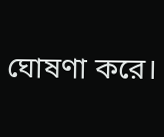ঘোষণা করে।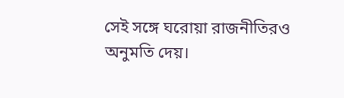সেই সঙ্গে ঘরোয়া রাজনীতিরও অনুমতি দেয়।